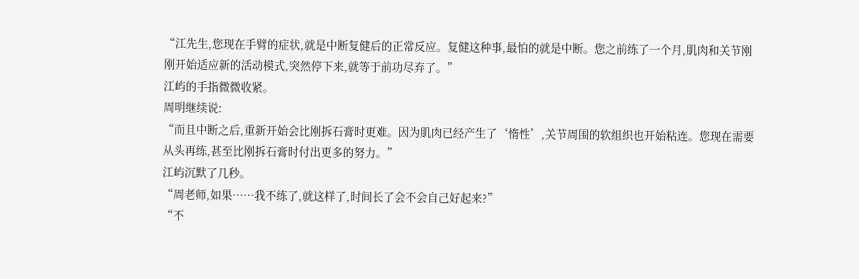“江先生,您现在手臂的症状,就是中断复健后的正常反应。复健这种事,最怕的就是中断。您之前练了一个月,肌肉和关节刚刚开始适应新的活动模式,突然停下来,就等于前功尽弃了。”
江屿的手指微微收紧。
周明继续说:
“而且中断之后,重新开始会比刚拆石膏时更难。因为肌肉已经产生了‘惰性’,关节周围的软组织也开始粘连。您现在需要从头再练,甚至比刚拆石膏时付出更多的努力。”
江屿沉默了几秒。
“周老师,如果……我不练了,就这样了,时间长了会不会自己好起来?”
“不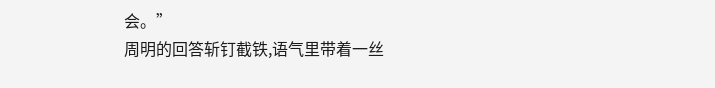会。”
周明的回答斩钉截铁,语气里带着一丝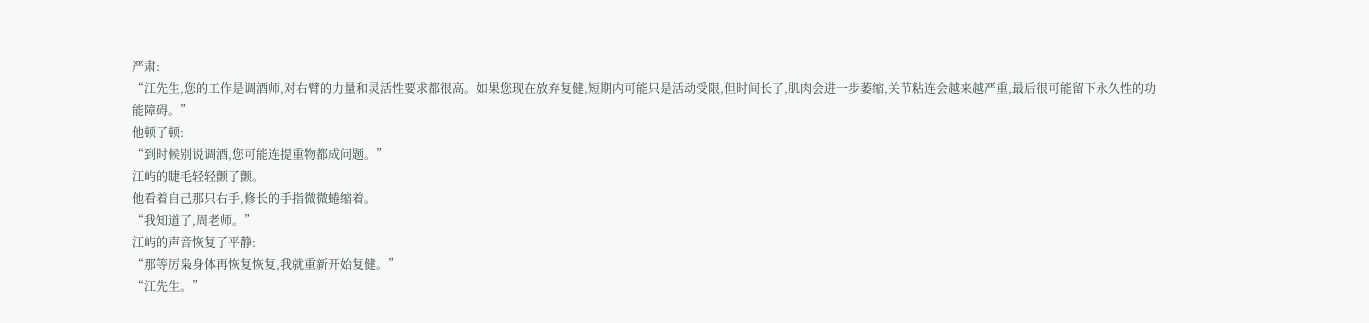严肃:
“江先生,您的工作是调酒师,对右臂的力量和灵活性要求都很高。如果您现在放弃复健,短期内可能只是活动受限,但时间长了,肌肉会进一步萎缩,关节粘连会越来越严重,最后很可能留下永久性的功能障碍。”
他顿了顿:
“到时候别说调酒,您可能连提重物都成问题。”
江屿的睫毛轻轻颤了颤。
他看着自己那只右手,修长的手指微微蜷缩着。
“我知道了,周老师。”
江屿的声音恢复了平静:
“那等厉枭身体再恢复恢复,我就重新开始复健。”
“江先生。”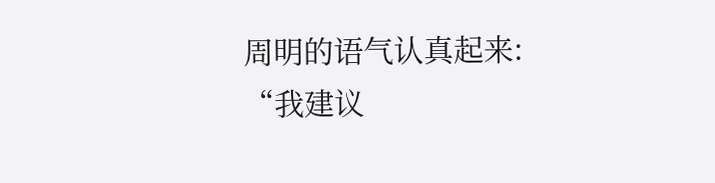周明的语气认真起来:
“我建议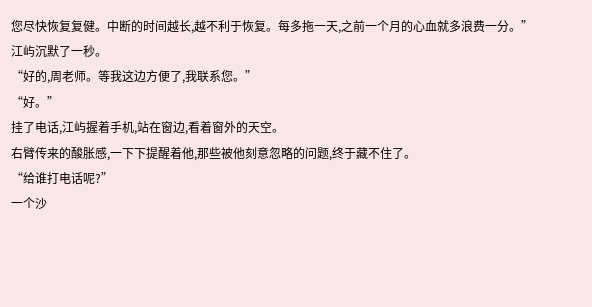您尽快恢复复健。中断的时间越长,越不利于恢复。每多拖一天,之前一个月的心血就多浪费一分。”
江屿沉默了一秒。
“好的,周老师。等我这边方便了,我联系您。”
“好。”
挂了电话,江屿握着手机,站在窗边,看着窗外的天空。
右臂传来的酸胀感,一下下提醒着他,那些被他刻意忽略的问题,终于藏不住了。
“给谁打电话呢?”
一个沙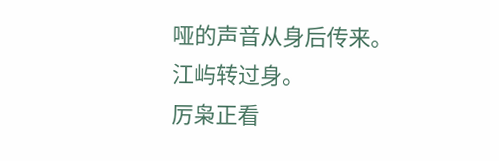哑的声音从身后传来。
江屿转过身。
厉枭正看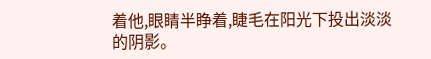着他,眼睛半睁着,睫毛在阳光下投出淡淡的阴影。